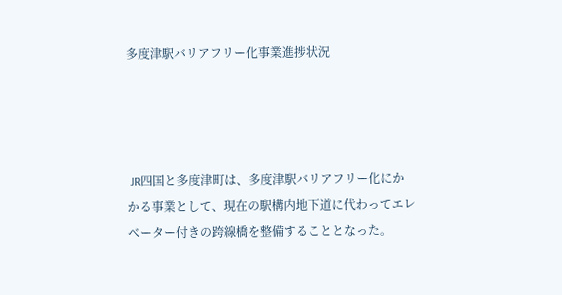多度津駅バリアフリー化事業進捗状況




 JR四国と多度津町は、多度津駅バリアフリー化にかかる事業として、現在の駅構内地下道に代わってエレベーター付きの跨線橋を整備することとなった。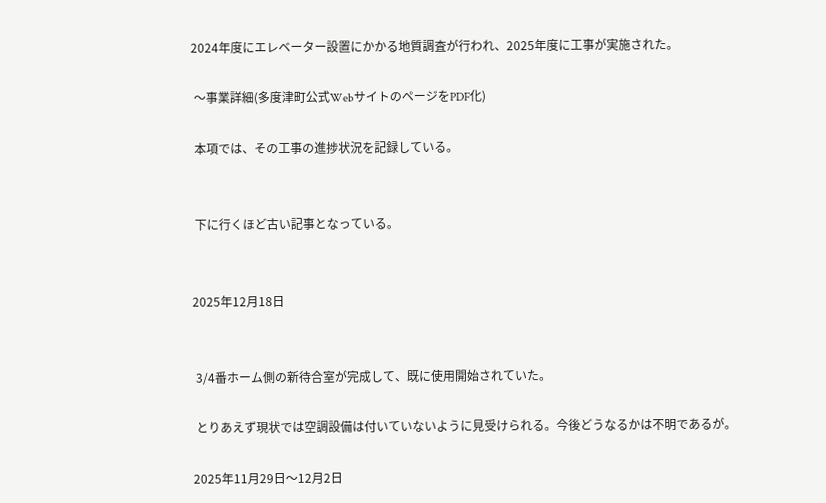2024年度にエレベーター設置にかかる地質調査が行われ、2025年度に工事が実施された。

 〜事業詳細(多度津町公式WebサイトのページをPDF化)

 本項では、その工事の進捗状況を記録している。


 下に行くほど古い記事となっている。


2025年12月18日


 3/4番ホーム側の新待合室が完成して、既に使用開始されていた。

 とりあえず現状では空調設備は付いていないように見受けられる。今後どうなるかは不明であるが。

2025年11月29日〜12月2日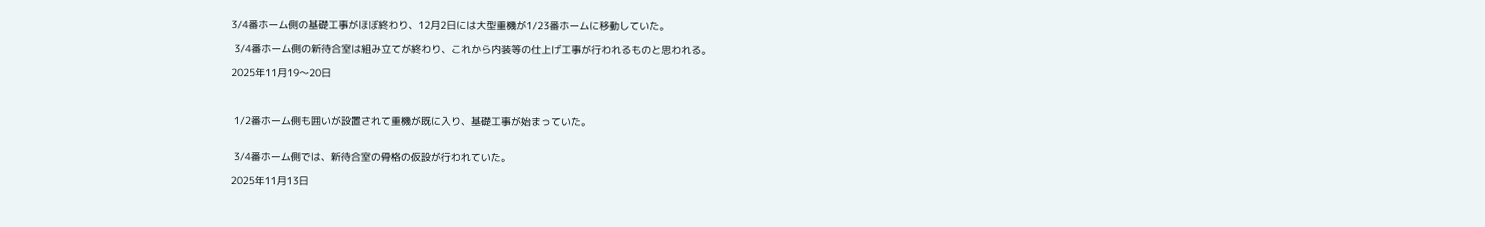3/4番ホーム側の基礎工事がほぼ終わり、12月2日には大型重機が1/23番ホームに移動していた。

 3/4番ホーム側の新待合室は組み立てが終わり、これから内装等の仕上げ工事が行われるものと思われる。

2025年11月19〜20日



 1/2番ホーム側も囲いが設置されて重機が既に入り、基礎工事が始まっていた。


 3/4番ホーム側では、新待合室の骨格の仮設が行われていた。

2025年11月13日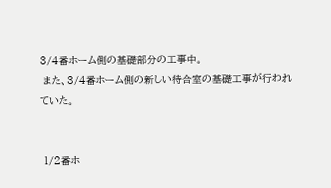3/4番ホーム側の基礎部分の工事中。
 また、3/4番ホーム側の新しい待合室の基礎工事が行われていた。


 1/2番ホ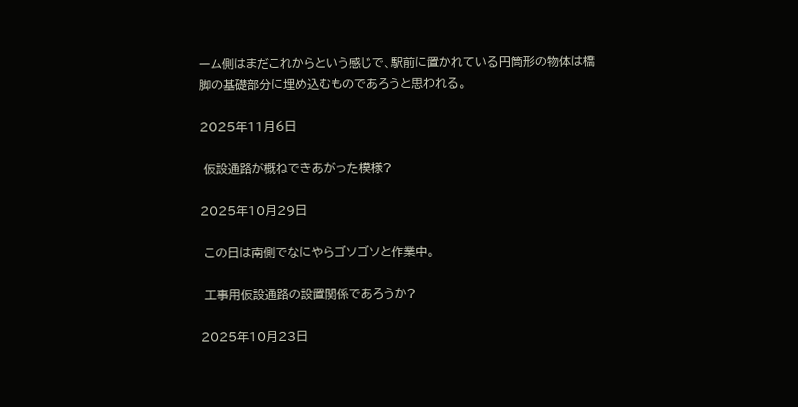ーム側はまだこれからという感じで、駅前に置かれている円筒形の物体は橋脚の基礎部分に埋め込むものであろうと思われる。

2025年11月6日

 仮設通路が概ねできあがった模様?

2025年10月29日

 この日は南側でなにやらゴソゴソと作業中。

 工事用仮設通路の設置関係であろうか?

2025年10月23日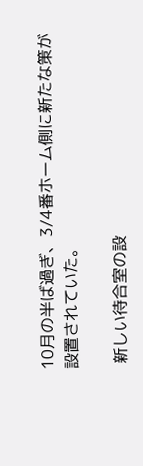10月の半ば過ぎ、3/4番ホーム側に新たな策が設置されていた。

 新しい待合室の設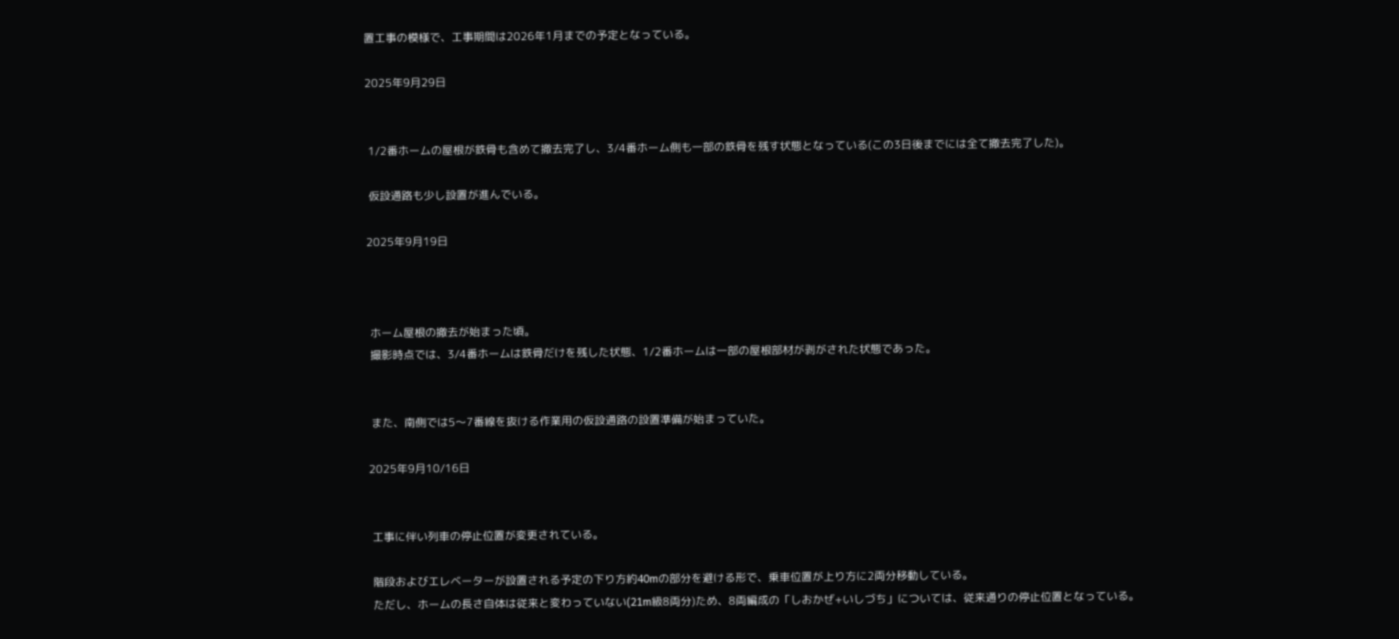置工事の模様で、工事期間は2026年1月までの予定となっている。

2025年9月29日


 1/2番ホームの屋根が鉄骨も含めて撤去完了し、3/4番ホーム側も一部の鉄骨を残す状態となっている(この3日後までには全て撤去完了した)。

 仮設通路も少し設置が進んでいる。

2025年9月19日



 ホーム屋根の撤去が始まった頃。
 撮影時点では、3/4番ホームは鉄骨だけを残した状態、1/2番ホームは一部の屋根部材が剥がされた状態であった。


 また、南側では5〜7番線を抜ける作業用の仮設通路の設置準備が始まっていた。

2025年9月10/16日


 工事に伴い列車の停止位置が変更されている。

 階段およびエレベーターが設置される予定の下り方約40mの部分を避ける形で、乗車位置が上り方に2両分移動している。
 ただし、ホームの長さ自体は従来と変わっていない(21m級8両分)ため、8両編成の「しおかぜ+いしづち」については、従来通りの停止位置となっている。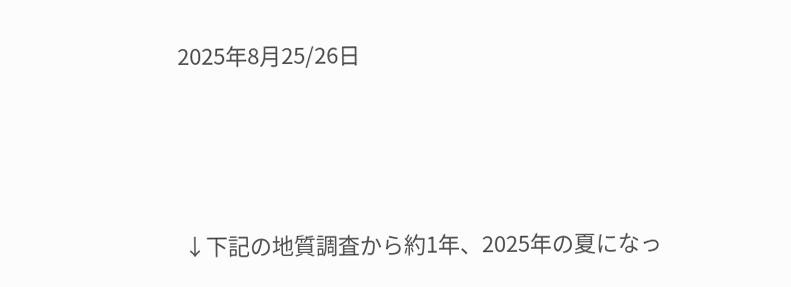2025年8月25/26日





 ↓下記の地質調査から約1年、2025年の夏になっ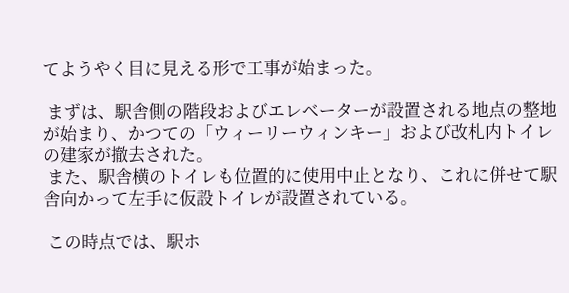てようやく目に見える形で工事が始まった。

 まずは、駅舎側の階段およびエレベーターが設置される地点の整地が始まり、かつての「ウィーリーウィンキー」および改札内トイレの建家が撤去された。
 また、駅舎横のトイレも位置的に使用中止となり、これに併せて駅舎向かって左手に仮設トイレが設置されている。

 この時点では、駅ホ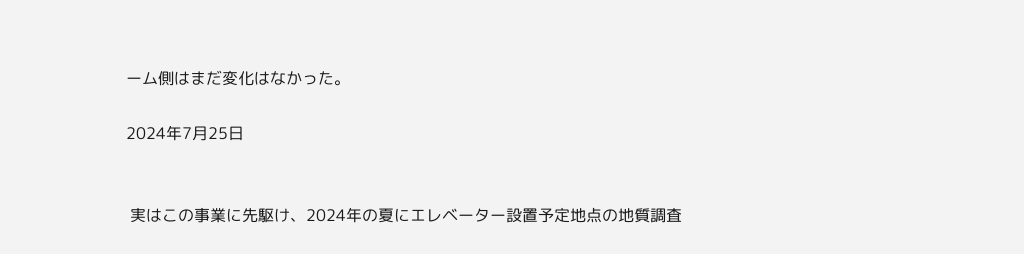ーム側はまだ変化はなかった。

2024年7月25日


 実はこの事業に先駆け、2024年の夏にエレベーター設置予定地点の地質調査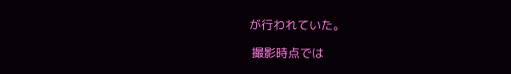が行われていた。

 撮影時点では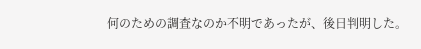何のための調査なのか不明であったが、後日判明した。